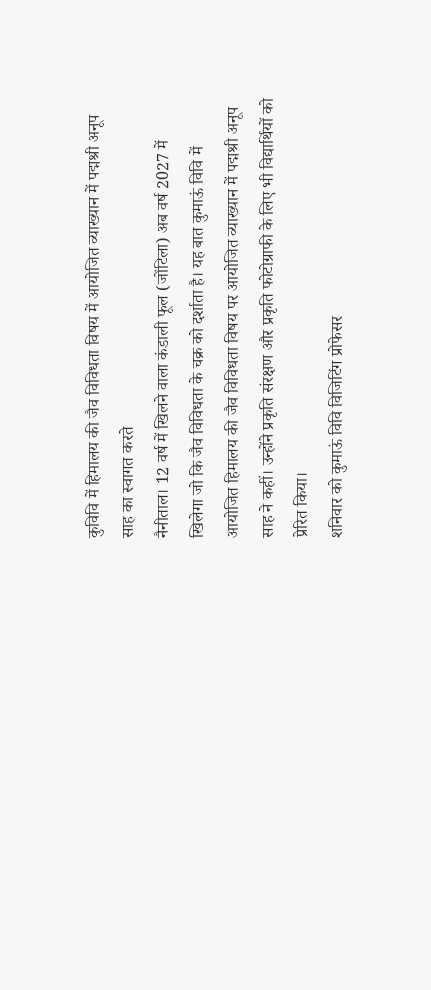कुविवि में हिमालय की जैव विविधता विषय में आयोजित व्याख्यान में पद्मश्री अनूप साह का स्वागत करते
नैनीताल। 12 वर्ष में खिलने वाला कंडाली फूल (जोंटिला) अब वर्ष 2027 में खिलेगा जो कि जैव विविधता के चक्र को दर्शाता है। यह बात कुमाऊं विवि में आयोजित हिमालय की जैव विविधता विषय पर आयोजित व्याख्यान में पद्मश्री अनूप साह ने कहीं। उन्होंने प्रकृति संरक्षण और प्रकृति फोटोग्राफी के लिए भी विद्यार्थियों को प्रेरित किया।
शनिवार को कुमाऊं विवि विजिटिंग प्रोफेसर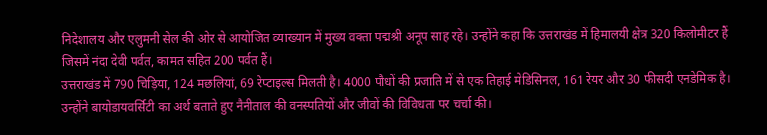निदेशालय और एलुमनी सेल की ओर से आयोजित व्याख्यान में मुख्य वक्ता पद्मश्री अनूप साह रहे। उन्होंने कहा कि उत्तराखंड में हिमालयी क्षेत्र 320 किलोमीटर हैं जिसमें नंदा देवी पर्वत, कामत सहित 200 पर्वत हैं।
उत्तराखंड में 790 चिड़िया, 124 मछलियां, 69 रेप्टाइल्स मिलती है। 4000 पौधों की प्रजाति में से एक तिहाई मेडिसिनल, 161 रेयर और 30 फीसदी एनडेमिक है। उन्होंने बायोडायवर्सिटी का अर्थ बताते हुए नैनीताल की वनस्पतियों और जीवों की विविधता पर चर्चा की।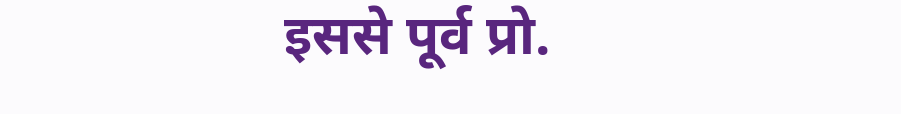इससे पूर्व प्रो.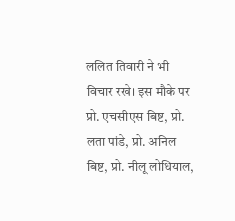ललित तिवारी ने भी विचार रखे। इस मौके पर प्रो. एचसीएस बिष्ट, प्रो. लता पांडे, प्रो. अनिल बिष्ट, प्रो. नीलू लोधियाल,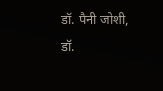डॉ. पैनी जोशी, डॉ.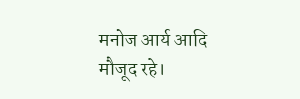मनोज आर्य आदि मौजूद रहे।